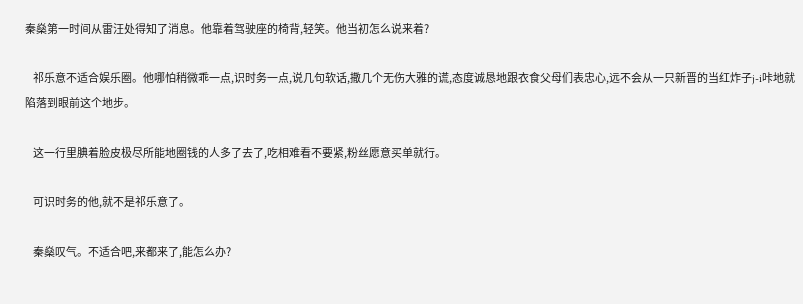秦燊第一时间从雷汪处得知了消息。他靠着驾驶座的椅背,轻笑。他当初怎么说来着?

    祁乐意不适合娱乐圈。他哪怕稍微乖一点,识时务一点,说几句软话,撒几个无伤大雅的谎,态度诚恳地跟衣食父母们表忠心,远不会从一只新晋的当红炸子j-i咔地就陷落到眼前这个地步。

    这一行里腆着脸皮极尽所能地圈钱的人多了去了,吃相难看不要紧,粉丝愿意买单就行。

    可识时务的他,就不是祁乐意了。

    秦燊叹气。不适合吧,来都来了,能怎么办?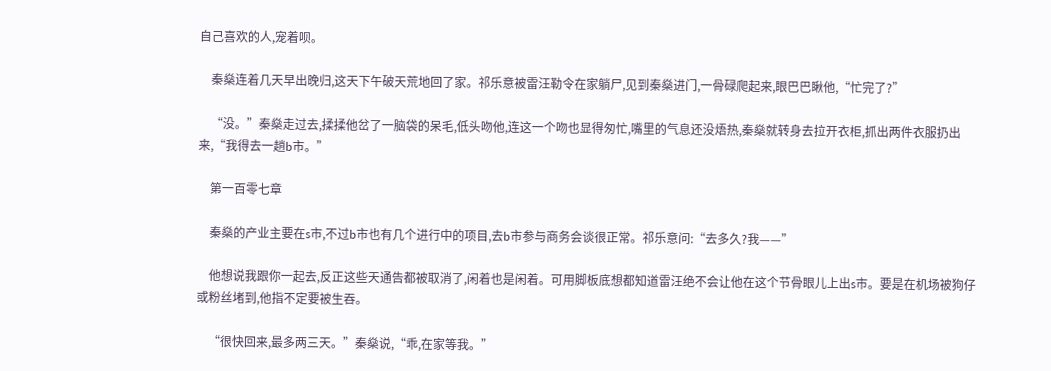自己喜欢的人,宠着呗。

    秦燊连着几天早出晚归,这天下午破天荒地回了家。祁乐意被雷汪勒令在家躺尸,见到秦燊进门,一骨碌爬起来,眼巴巴瞅他,“忙完了?”

    “没。”秦燊走过去,揉揉他岔了一脑袋的呆毛,低头吻他,连这一个吻也显得匆忙,嘴里的气息还没焐热,秦燊就转身去拉开衣柜,抓出两件衣服扔出来,“我得去一趟b市。”

    第一百零七章

    秦燊的产业主要在s市,不过b市也有几个进行中的项目,去b市参与商务会谈很正常。祁乐意问:“去多久?我——”

    他想说我跟你一起去,反正这些天通告都被取消了,闲着也是闲着。可用脚板底想都知道雷汪绝不会让他在这个节骨眼儿上出s市。要是在机场被狗仔或粉丝堵到,他指不定要被生吞。

    “很快回来,最多两三天。”秦燊说,“乖,在家等我。”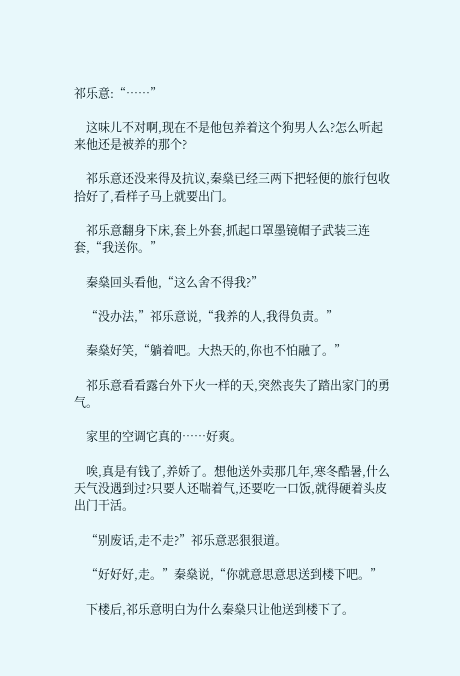祁乐意:“……”

    这味儿不对啊,现在不是他包养着这个狗男人么?怎么听起来他还是被养的那个?

    祁乐意还没来得及抗议,秦燊已经三两下把轻便的旅行包收拾好了,看样子马上就要出门。

    祁乐意翻身下床,套上外套,抓起口罩墨镜帽子武装三连套,“我送你。”

    秦燊回头看他,“这么舍不得我?”

    “没办法,”祁乐意说,“我养的人,我得负责。”

    秦燊好笑,“躺着吧。大热天的,你也不怕融了。”

    祁乐意看看露台外下火一样的天,突然丧失了踏出家门的勇气。

    家里的空调它真的……好爽。

    唉,真是有钱了,养娇了。想他送外卖那几年,寒冬酷暑,什么天气没遇到过?只要人还喘着气,还要吃一口饭,就得硬着头皮出门干活。

    “别废话,走不走?”祁乐意恶狠狠道。

    “好好好,走。”秦燊说,“你就意思意思送到楼下吧。”

    下楼后,祁乐意明白为什么秦燊只让他送到楼下了。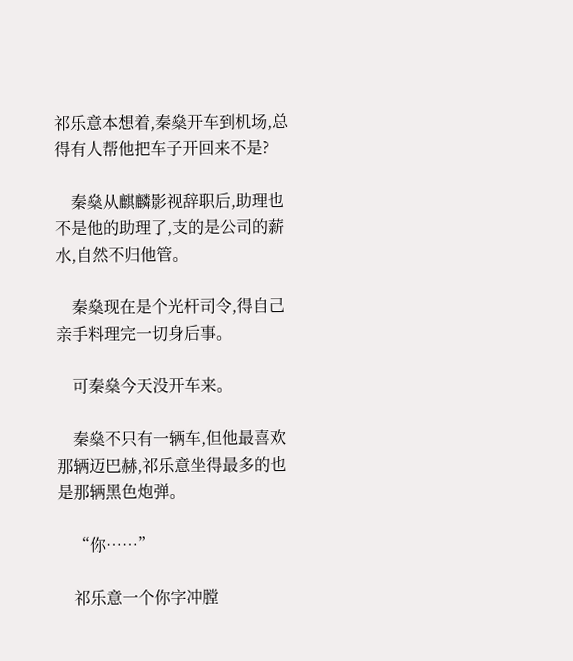祁乐意本想着,秦燊开车到机场,总得有人帮他把车子开回来不是?

    秦燊从麒麟影视辞职后,助理也不是他的助理了,支的是公司的薪水,自然不归他管。

    秦燊现在是个光杆司令,得自己亲手料理完一切身后事。

    可秦燊今天没开车来。

    秦燊不只有一辆车,但他最喜欢那辆迈巴赫,祁乐意坐得最多的也是那辆黑色炮弹。

    “你……”

    祁乐意一个你字冲膛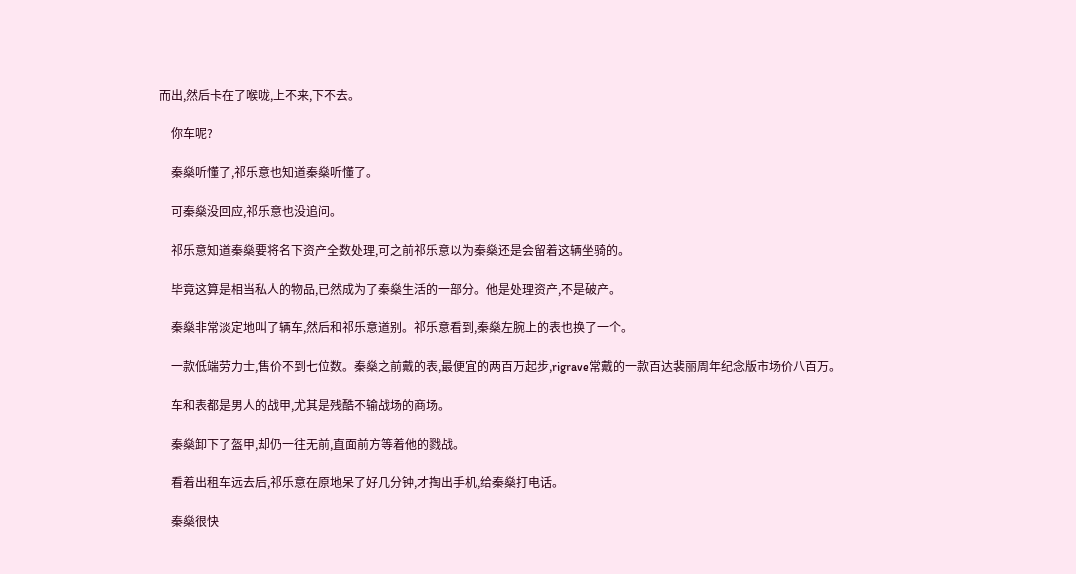而出,然后卡在了喉咙,上不来,下不去。

    你车呢?

    秦燊听懂了,祁乐意也知道秦燊听懂了。

    可秦燊没回应,祁乐意也没追问。

    祁乐意知道秦燊要将名下资产全数处理,可之前祁乐意以为秦燊还是会留着这辆坐骑的。

    毕竟这算是相当私人的物品,已然成为了秦燊生活的一部分。他是处理资产,不是破产。

    秦燊非常淡定地叫了辆车,然后和祁乐意道别。祁乐意看到,秦燊左腕上的表也换了一个。

    一款低端劳力士,售价不到七位数。秦燊之前戴的表,最便宜的两百万起步,rigrave常戴的一款百达裴丽周年纪念版市场价八百万。

    车和表都是男人的战甲,尤其是残酷不输战场的商场。

    秦燊卸下了盔甲,却仍一往无前,直面前方等着他的戮战。

    看着出租车远去后,祁乐意在原地呆了好几分钟,才掏出手机,给秦燊打电话。

    秦燊很快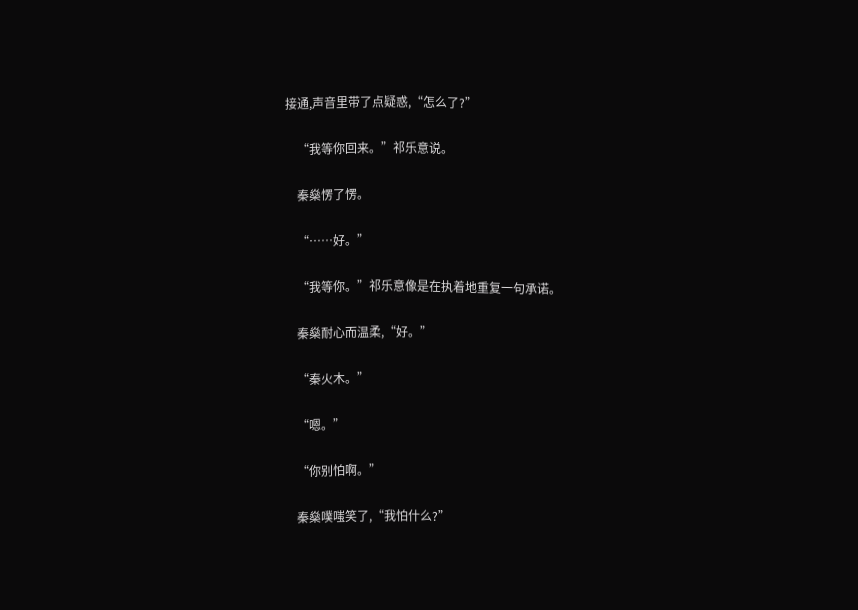接通,声音里带了点疑惑,“怎么了?”

    “我等你回来。”祁乐意说。

    秦燊愣了愣。

    “……好。”

    “我等你。”祁乐意像是在执着地重复一句承诺。

    秦燊耐心而温柔,“好。”

    “秦火木。”

    “嗯。”

    “你别怕啊。”

    秦燊噗嗤笑了,“我怕什么?”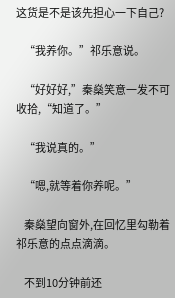这货是不是该先担心一下自己?

    “我养你。”祁乐意说。

    “好好好,”秦燊笑意一发不可收拾,“知道了。”

    “我说真的。”

    “嗯,就等着你养呢。”

    秦燊望向窗外,在回忆里勾勒着祁乐意的点点滴滴。

    不到10分钟前还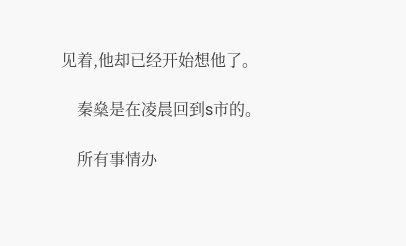见着,他却已经开始想他了。

    秦燊是在凌晨回到s市的。

    所有事情办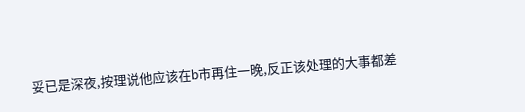妥已是深夜,按理说他应该在b市再住一晚,反正该处理的大事都差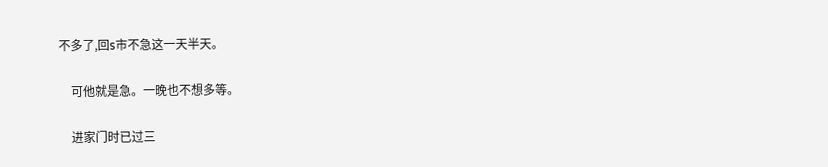不多了,回s市不急这一天半天。

    可他就是急。一晚也不想多等。

    进家门时已过三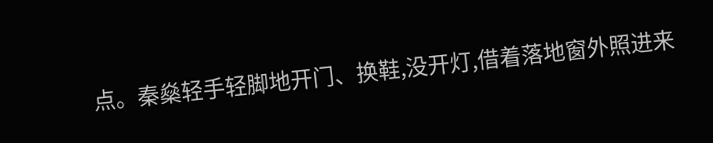点。秦燊轻手轻脚地开门、换鞋,没开灯,借着落地窗外照进来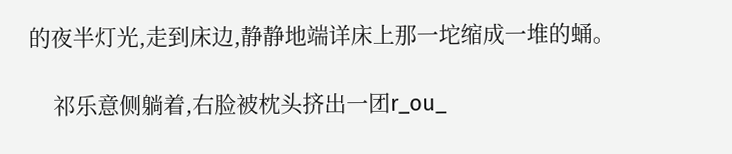的夜半灯光,走到床边,静静地端详床上那一坨缩成一堆的蛹。

    祁乐意侧躺着,右脸被枕头挤出一团r_ou_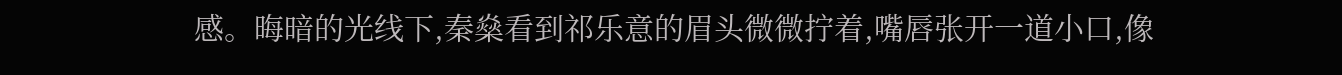感。晦暗的光线下,秦燊看到祁乐意的眉头微微拧着,嘴唇张开一道小口,像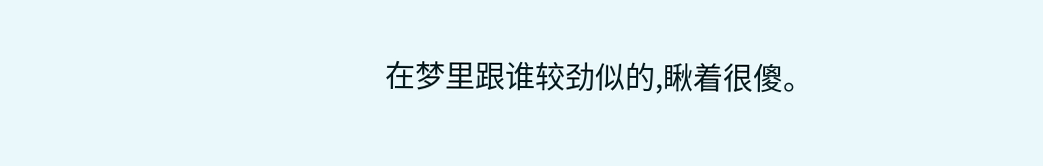在梦里跟谁较劲似的,瞅着很傻。